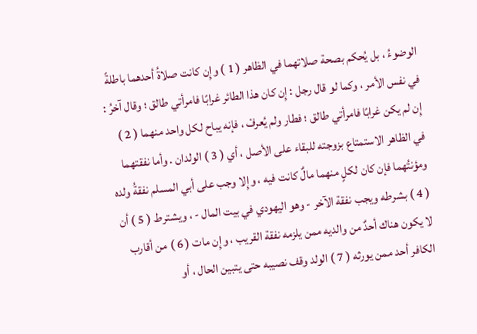الوضوءُ ، بل يُحكم بصحة صلاتهما في الظاهر ( 1 ) وإِن كانت صلاةُ أحدهما باطلةً في نفس الأمر ، وكما لو قال رجل : إِن كان هذا الطائر غرابًا فامرأتي طالق ؛ وقال آخرُ : إِن لم يكن غرابًا فامرأتي طالق ؛ فطار ولم يُعرفْ ، فإنه يباح لكل واحد منهما ( 2 ) في الظاهر الاستمتاع بزوجته للبقاء على الأصل ، أي ( 3 ) الولدان . وأما نفقتهما ومؤنتُهما فإن كان لكلٍ منهما مالٌ كانت فيه ، وإِلا وجب على أبي المسلم نفقةُ ولده ( 4 ) بشرطه ويجب نفقة الآخر - وهو اليهودي في بيت المال - ، ويشترط ( 5 ) أن لا يكون هناك أحدٌ من والديه ممن يلزمه نفقة القريب ، وإِن مات ( 6 ) من أقارب الكافر أحد ممن يورثه ( 7 ) الولد وقف نصيبه حتى يتبين الحال ، أو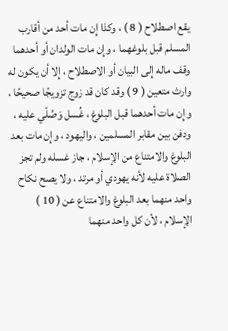يقع اصطلاح ( 8 ) ، وكذا إِن مات أحد من أقارب المسلم قبل بلوغهما ، وإِن مات الولدان أو أحدهما وقف ماله إِلى البيان أو الاصطلاح ، إِلا أن يكون له وارث متعين ( 9 ) وقد كان قد زوج تزويجًا صحيحًا ، وإِن مات أحدهما قبل البلوغ ، غُسل وَصُلّي عليه ، ودفن بين مقابر المسلمين ، واليهود ، وإِن مات بعد البلوغ والامتناع من الِإسلام ، جاز غسله ولم تجز الصلاة عليه لأنه يهودي أو مرتد ، ولا يصح نكاح واحد منهما بعد البلوغ والامتناع عن ( 10 ) الِإسلام ، لأن كل واحد منهما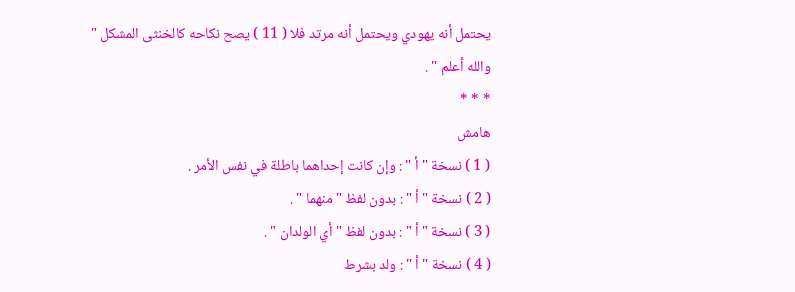يحتمل أنه يهودي ويحتمل أنه مرتد فلا ( 11 ) يصح نكاحه كالخنثى المشكل " والله أعلم " .
* * *
هامش
( 1 ) نسخة " أ " : وإن كانت إحداهما باطلة في نفس الأمر .
( 2 ) نسخة " أ " : بدون لفظ " منهما " .
( 3 ) نسخة " أ " : بدون لفظ " أي الولدان " .
( 4 ) نسخة " أ " : ولد بشرط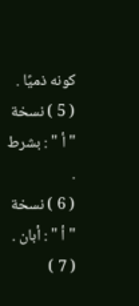كونه ذميًا .
( 5 ) نسخة " أ " : بشرط .
( 6 ) نسخة " أ " : أبان .
( 7 )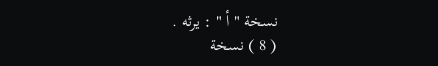نسخة " أ " : يرثه .
( 8 ) نسخة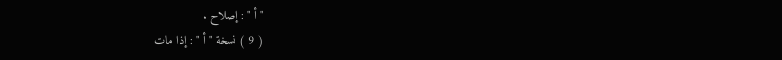" أ " : إصلاح .
( 9 ) نسخة " أ " : إذا مات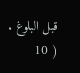قبل البلوغ .
( 10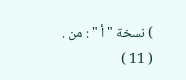) نسخة " أ " : من .
( 11 )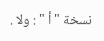نسخة " أ " : ولا .